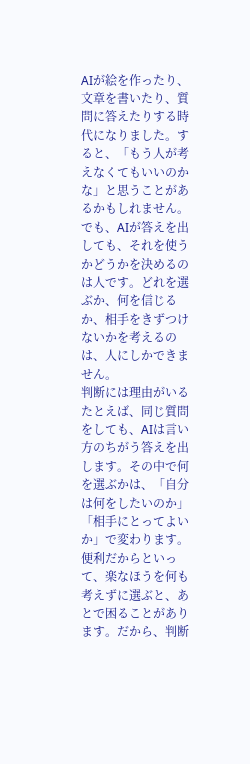AIが絵を作ったり、文章を書いたり、質問に答えたりする時代になりました。すると、「もう人が考えなくてもいいのかな」と思うことがあるかもしれません。
でも、AIが答えを出しても、それを使うかどうかを決めるのは人です。どれを選ぶか、何を信じるか、相手をきずつけないかを考えるのは、人にしかできません。
判断には理由がいる
たとえば、同じ質問をしても、AIは言い方のちがう答えを出します。その中で何を選ぶかは、「自分は何をしたいのか」「相手にとってよいか」で変わります。
便利だからといって、楽なほうを何も考えずに選ぶと、あとで困ることがあります。だから、判断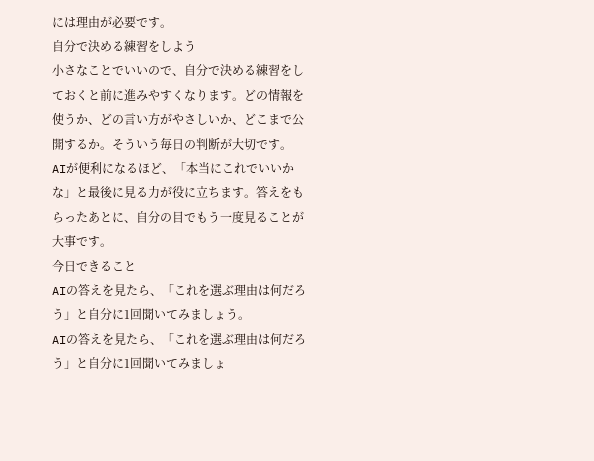には理由が必要です。
自分で決める練習をしよう
小さなことでいいので、自分で決める練習をしておくと前に進みやすくなります。どの情報を使うか、どの言い方がやさしいか、どこまで公開するか。そういう毎日の判断が大切です。
AIが便利になるほど、「本当にこれでいいかな」と最後に見る力が役に立ちます。答えをもらったあとに、自分の目でもう一度見ることが大事です。
今日できること
AIの答えを見たら、「これを選ぶ理由は何だろう」と自分に1回聞いてみましょう。
AIの答えを見たら、「これを選ぶ理由は何だろう」と自分に1回聞いてみましょ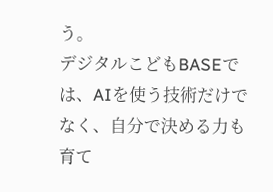う。
デジタルこどもBASEでは、AIを使う技術だけでなく、自分で決める力も育て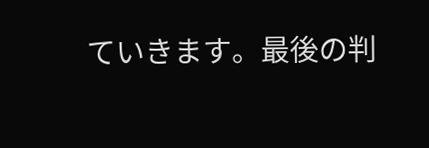ていきます。最後の判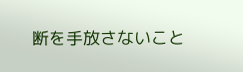断を手放さないこと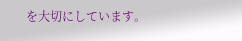を大切にしています。